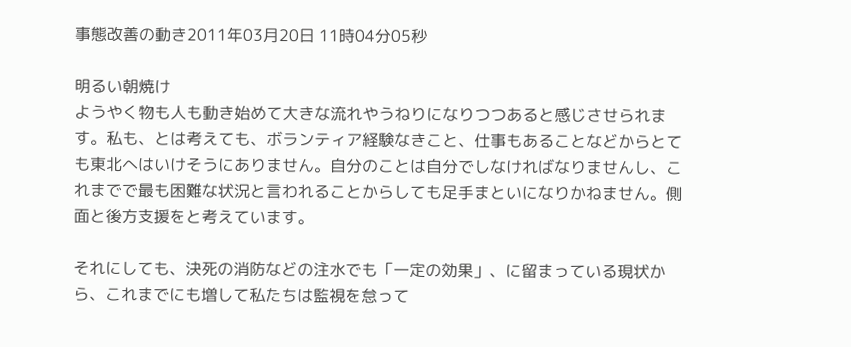事態改善の動き2011年03月20日 11時04分05秒

明るい朝焼け
ようやく物も人も動き始めて大きな流れやうねりになりつつあると感じさせられます。私も、とは考えても、ボランティア経験なきこと、仕事もあることなどからとても東北へはいけそうにありません。自分のことは自分でしなければなりませんし、これまでで最も困難な状況と言われることからしても足手まといになりかねません。側面と後方支援をと考えています。

それにしても、決死の消防などの注水でも「一定の効果」、に留まっている現状から、これまでにも増して私たちは監視を怠って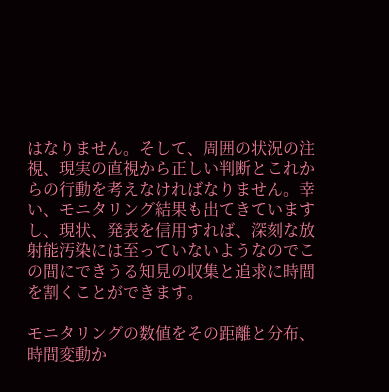はなりません。そして、周囲の状況の注視、現実の直視から正しい判断とこれからの行動を考えなければなりません。幸い、モニタリング結果も出てきていますし、現状、発表を信用すれば、深刻な放射能汚染には至っていないようなのでこの間にできうる知見の収集と追求に時間を割くことができます。

モニタリングの数値をその距離と分布、時間変動か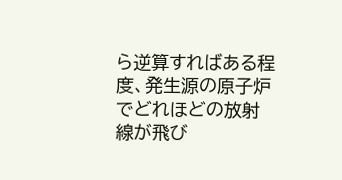ら逆算すればある程度、発生源の原子炉でどれほどの放射線が飛び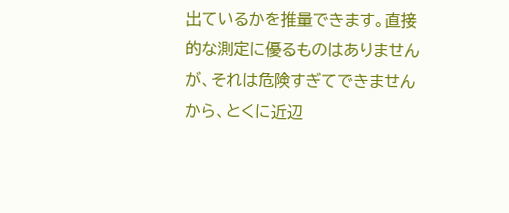出ているかを推量できます。直接的な測定に優るものはありませんが、それは危険すぎてできませんから、とくに近辺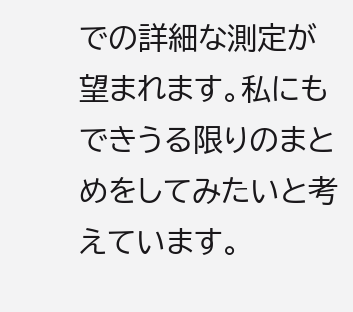での詳細な測定が望まれます。私にもできうる限りのまとめをしてみたいと考えています。